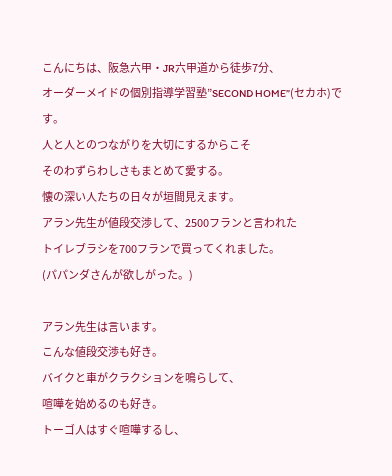こんにちは、阪急六甲・JR六甲道から徒歩7分、
オーダーメイドの個別指導学習塾”SECOND HOME”(セカホ)です。
人と人とのつながりを大切にするからこそ
そのわずらわしさもまとめて愛する。
懐の深い人たちの日々が垣間見えます。
アラン先生が値段交渉して、2500フランと言われた
トイレブラシを700フランで買ってくれました。
(パパンダさんが欲しがった。)

アラン先生は言います。
こんな値段交渉も好き。
バイクと車がクラクションを鳴らして、
喧嘩を始めるのも好き。
トーゴ人はすぐ喧嘩するし、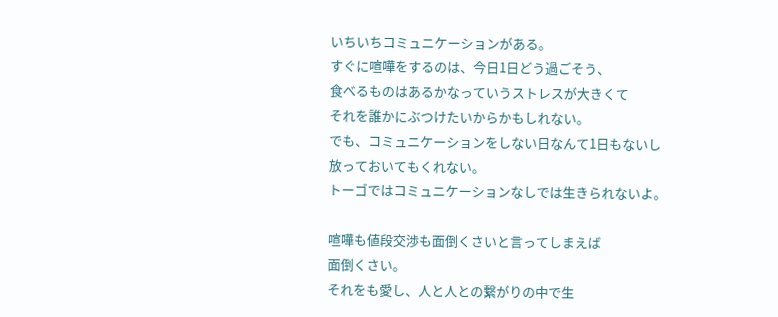いちいちコミュニケーションがある。
すぐに喧嘩をするのは、今日1日どう過ごそう、
食べるものはあるかなっていうストレスが大きくて
それを誰かにぶつけたいからかもしれない。
でも、コミュニケーションをしない日なんて1日もないし
放っておいてもくれない。
トーゴではコミュニケーションなしでは生きられないよ。

喧嘩も値段交渉も面倒くさいと言ってしまえば
面倒くさい。
それをも愛し、人と人との繋がりの中で生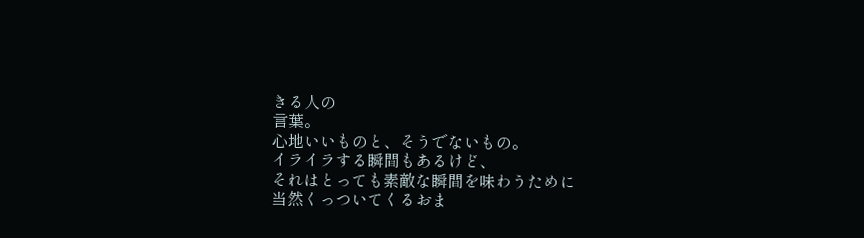きる人の
言葉。
心地いいものと、そうでないもの。
イライラする瞬間もあるけど、
それはとっても素敵な瞬間を味わうために
当然くっついてくるおま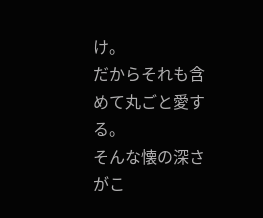け。
だからそれも含めて丸ごと愛する。
そんな懐の深さがこ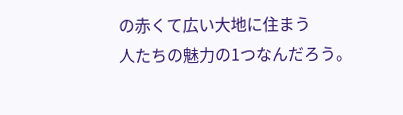の赤くて広い大地に住まう
人たちの魅力の1つなんだろう。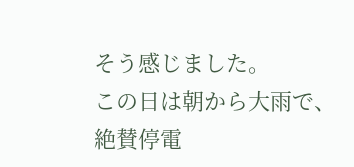そう感じました。
この日は朝から大雨で、絶賛停電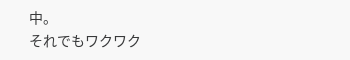中。
それでもワクワク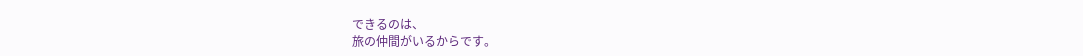できるのは、
旅の仲間がいるからです。